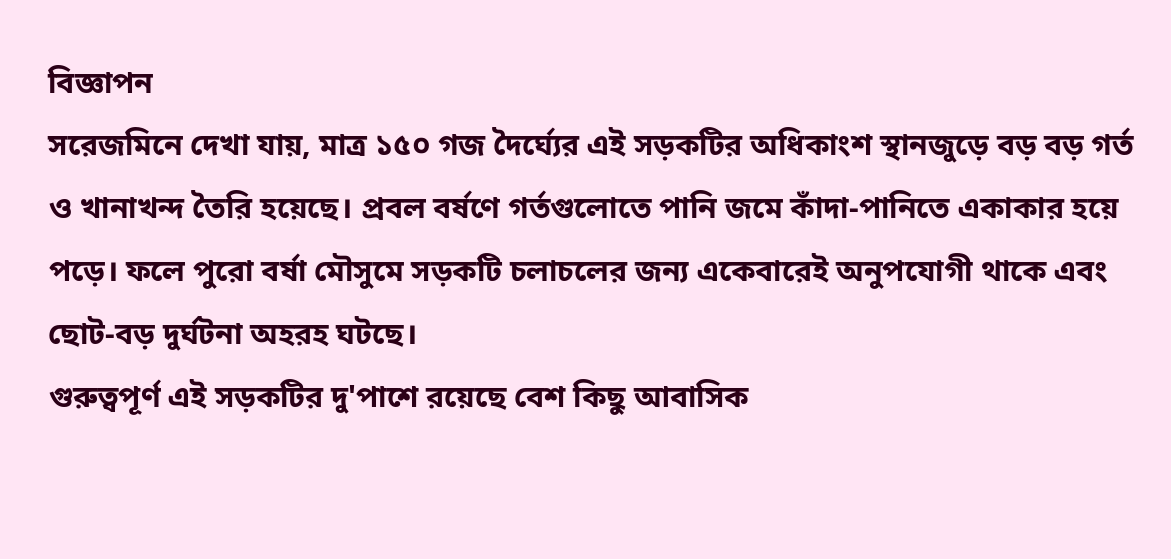বিজ্ঞাপন
সরেজমিনে দেখা যায়, মাত্র ১৫০ গজ দৈর্ঘ্যের এই সড়কটির অধিকাংশ স্থানজুড়ে বড় বড় গর্ত ও খানাখন্দ তৈরি হয়েছে। প্রবল বর্ষণে গর্তগুলোতে পানি জমে কাঁদা-পানিতে একাকার হয়ে পড়ে। ফলে পুরো বর্ষা মৌসুমে সড়কটি চলাচলের জন্য একেবারেই অনুপযোগী থাকে এবং ছোট-বড় দুর্ঘটনা অহরহ ঘটছে।
গুরুত্বপূর্ণ এই সড়কটির দু'পাশে রয়েছে বেশ কিছু আবাসিক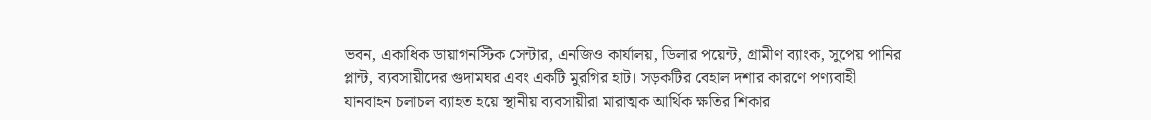ভবন, একাধিক ডায়াগনস্টিক সেন্টার, এনজিও কার্যালয়, ডিলার পয়েন্ট, গ্রামীণ ব্যাংক, সুপেয় পানির প্লান্ট, ব্যবসায়ীদের গুদামঘর এবং একটি মুরগির হাট। সড়কটির বেহাল দশার কারণে পণ্যবাহী যানবাহন চলাচল ব্যাহত হয়ে স্থানীয় ব্যবসায়ীরা মারাত্মক আর্থিক ক্ষতির শিকার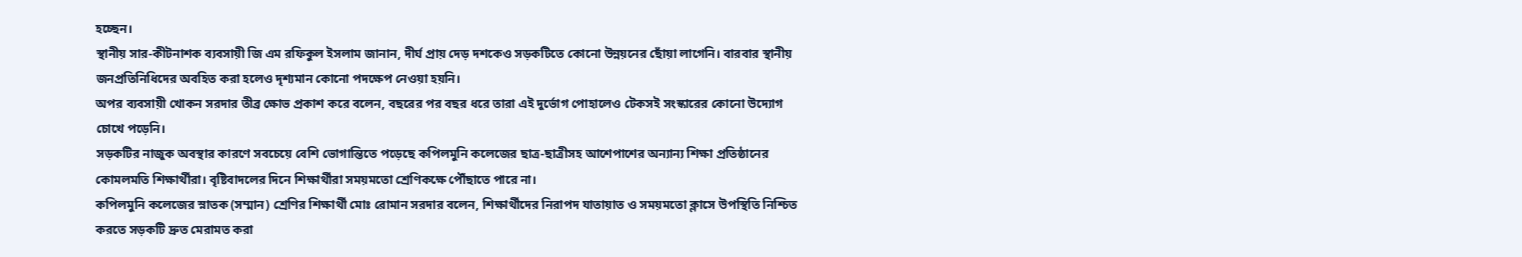হচ্ছেন।
স্থানীয় সার-কীটনাশক ব্যবসায়ী জি এম রফিকুল ইসলাম জানান, দীর্ঘ প্রায় দেড় দশকেও সড়কটিতে কোনো উন্নয়নের ছোঁয়া লাগেনি। বারবার স্থানীয় জনপ্রতিনিধিদের অবহিত করা হলেও দৃশ্যমান কোনো পদক্ষেপ নেওয়া হয়নি।
অপর ব্যবসায়ী খোকন সরদার তীব্র ক্ষোভ প্রকাশ করে বলেন, বছরের পর বছর ধরে তারা এই দুর্ভোগ পোহালেও টেকসই সংস্কারের কোনো উদ্যোগ চোখে পড়েনি।
সড়কটির নাজুক অবস্থার কারণে সবচেয়ে বেশি ভোগান্তিতে পড়েছে কপিলমুনি কলেজের ছাত্র-ছাত্রীসহ আশেপাশের অন্যান্য শিক্ষা প্রতিষ্ঠানের কোমলমতি শিক্ষার্থীরা। বৃষ্টিবাদলের দিনে শিক্ষার্থীরা সময়মতো শ্রেণিকক্ষে পৌঁছাতে পারে না।
কপিলমুনি কলেজের স্নাতক (সম্মান) শ্রেণির শিক্ষার্থী মোঃ রোমান সরদার বলেন, শিক্ষার্থীদের নিরাপদ যাতায়াত ও সময়মতো ক্লাসে উপস্থিতি নিশ্চিত করতে সড়কটি দ্রুত মেরামত করা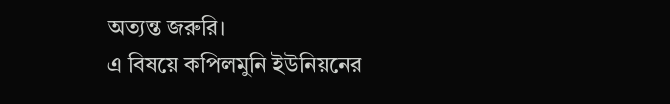অত্যন্ত জরুরি।
এ বিষয়ে কপিলমুনি ইউনিয়নের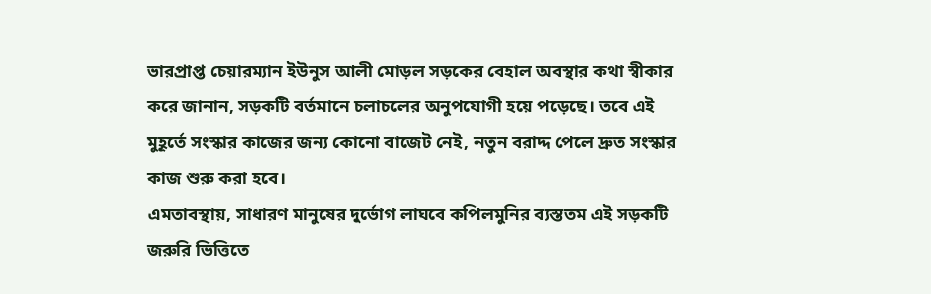ভারপ্রাপ্ত চেয়ারম্যান ইউনুস আলী মোড়ল সড়কের বেহাল অবস্থার কথা স্বীকার করে জানান, সড়কটি বর্তমানে চলাচলের অনুপযোগী হয়ে পড়েছে। তবে এই মুহূর্তে সংস্কার কাজের জন্য কোনো বাজেট নেই, নতুন বরাদ্দ পেলে দ্রুত সংস্কার কাজ শুরু করা হবে।
এমতাবস্থায়, সাধারণ মানুষের দুর্ভোগ লাঘবে কপিলমুনির ব্যস্ততম এই সড়কটি জরুরি ভিত্তিতে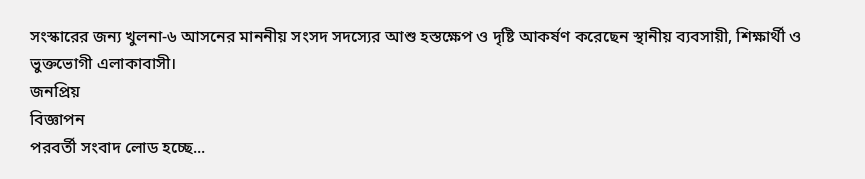সংস্কারের জন্য খুলনা-৬ আসনের মাননীয় সংসদ সদস্যের আশু হস্তক্ষেপ ও দৃষ্টি আকর্ষণ করেছেন স্থানীয় ব্যবসায়ী, শিক্ষার্থী ও ভুক্তভোগী এলাকাবাসী।
জনপ্রিয়
বিজ্ঞাপন
পরবর্তী সংবাদ লোড হচ্ছে...